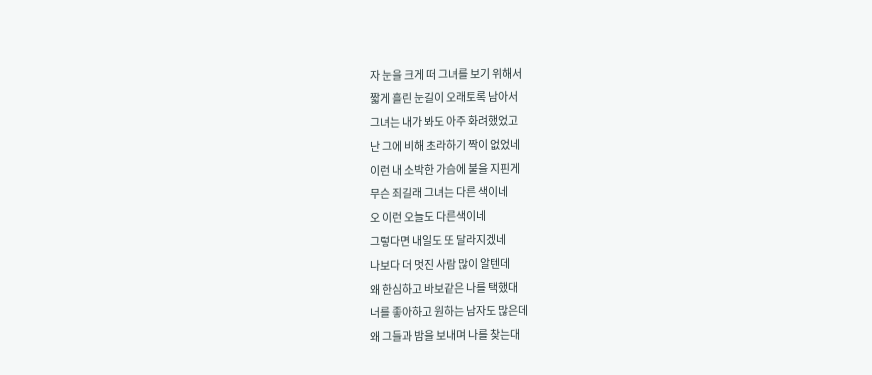자 눈을 크게 떠 그녀를 보기 위해서
짧게 흘린 눈길이 오래토록 남아서
그녀는 내가 봐도 아주 화려했었고
난 그에 비해 초라하기 짝이 없었네
이런 내 소박한 가슴에 불을 지핀게
무슨 죄길래 그녀는 다른 색이네
오 이런 오늘도 다른색이네
그렇다면 내일도 또 달라지겠네
나보다 더 멋진 사람 많이 알텐데
왜 한심하고 바보같은 나를 택했대
너를 좋아하고 원하는 남자도 많은데
왜 그들과 밤을 보내며 나를 찾는대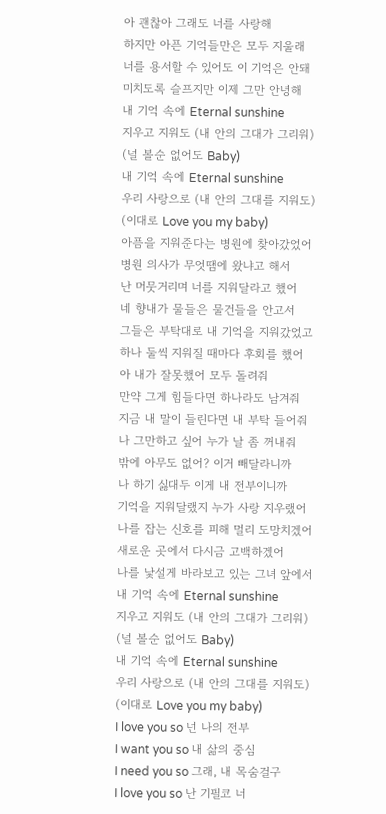아 괜찮아 그래도 너를 사랑해
하지만 아픈 기억들만은 모두 지울래
너를 용서할 수 있어도 이 기억은 안돼
미치도록 슬프지만 이제 그만 안녕해
내 기억 속에 Eternal sunshine
지우고 지워도 (내 안의 그대가 그리워)
(널 볼순 없어도 Baby)
내 기억 속에 Eternal sunshine
우리 사랑으로 (내 안의 그대를 지워도)
(이대로 Love you my baby)
아픔을 지워준다는 병원에 찾아갔었어
병원 의사가 무엇땜에 왔냐고 해서
난 머뭇거리며 너를 지워달라고 했어
네 향내가 물들은 물건들을 안고서
그들은 부탁대로 내 기억을 지워갔었고
하나 둘씩 지워질 때마다 후회를 했어
아 내가 잘못했어 모두 돌려줘
만약 그게 힘들다면 하나라도 남겨줘
지금 내 말이 들린다면 내 부탁 들어줘
나 그만하고 싶어 누가 날 좀 꺼내줘
밖에 아무도 없어? 이거 빼달라니까
나 하기 싫대두 이게 내 전부이니까
기억을 지워달랬지 누가 사랑 지우랬어
나를 잡는 신호를 피해 멀리 도망치겠어
새로운 곳에서 다시금 고백하겠어
나를 낯설게 바라보고 있는 그녀 앞에서
내 기억 속에 Eternal sunshine
지우고 지워도 (내 안의 그대가 그리워)
(널 볼순 없어도 Baby)
내 기억 속에 Eternal sunshine
우리 사랑으로 (내 안의 그대를 지워도)
(이대로 Love you my baby)
I love you so 넌 나의 전부
I want you so 내 삶의 중심
I need you so 그래, 내 목숨걸구
I love you so 난 기필코 너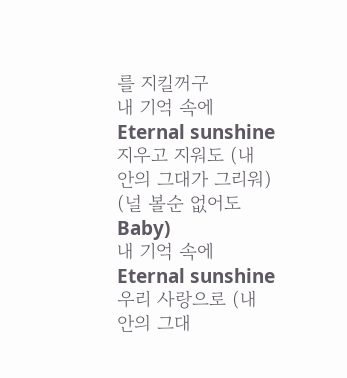를 지킬꺼구
내 기억 속에 Eternal sunshine
지우고 지워도 (내 안의 그대가 그리워)
(널 볼순 없어도 Baby)
내 기억 속에 Eternal sunshine
우리 사랑으로 (내 안의 그대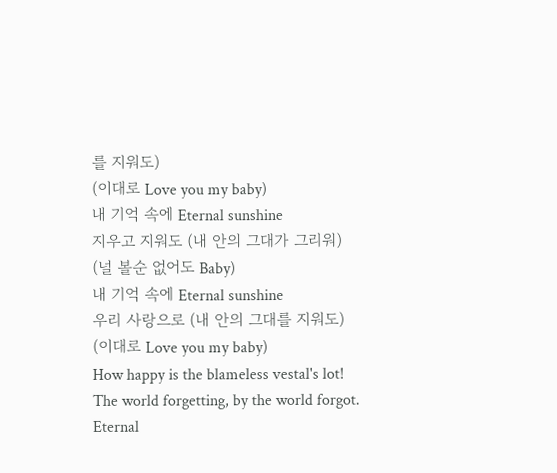를 지워도)
(이대로 Love you my baby)
내 기억 속에 Eternal sunshine
지우고 지워도 (내 안의 그대가 그리워)
(널 볼순 없어도 Baby)
내 기억 속에 Eternal sunshine
우리 사랑으로 (내 안의 그대를 지워도)
(이대로 Love you my baby)
How happy is the blameless vestal's lot!
The world forgetting, by the world forgot.
Eternal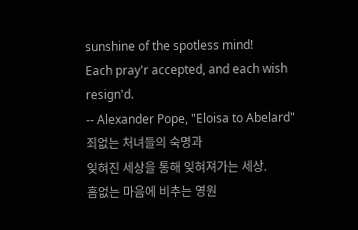sunshine of the spotless mind!
Each pray'r accepted, and each wish resign'd.
-- Alexander Pope, "Eloisa to Abelard"
죄없는 처녀들의 숙명과
잊혀진 세상을 통해 잊혀져가는 세상.
흠없는 마음에 비추는 영원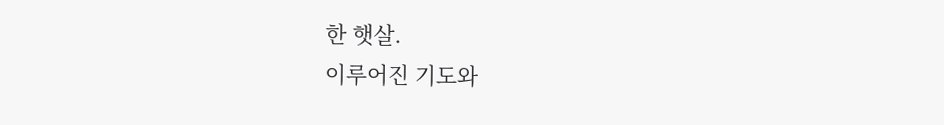한 햇살.
이루어진 기도와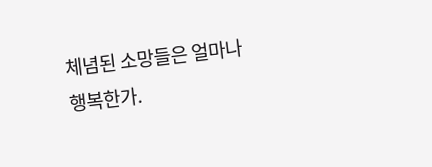체념된 소망들은 얼마나 행복한가.